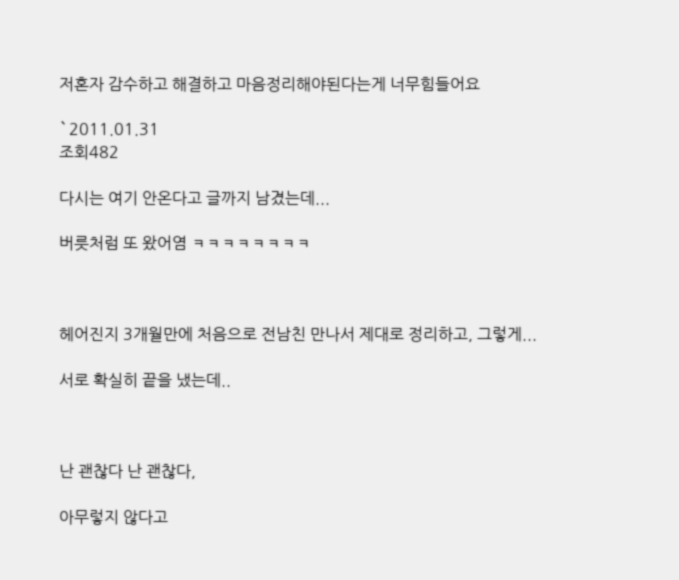저혼자 감수하고 해결하고 마음정리해야된다는게 너무힘들어요

`2011.01.31
조회482

다시는 여기 안온다고 글까지 남겼는데...

버릇처럼 또 왔어염 ㅋㅋㅋㅋㅋㅋㅋㅋ



헤어진지 3개월만에 처음으로 전남친 만나서 제대로 정리하고, 그렇게...

서로 확실히 끝을 냈는데..



난 괜찮다 난 괜찮다,

아무렇지 않다고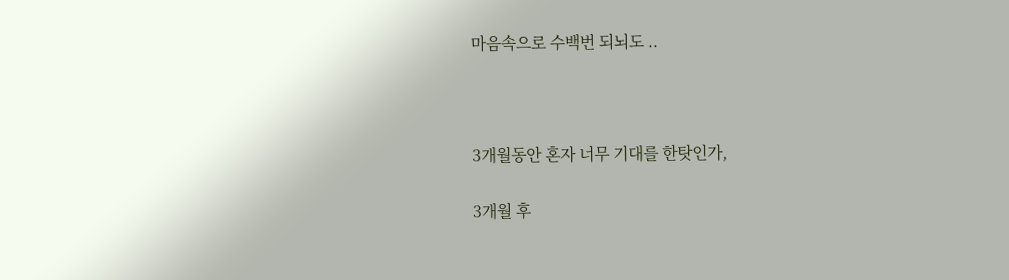마음속으로 수백번 되뇌도 ..



3개월동안 혼자 너무 기대를 한탓인가,

3개월 후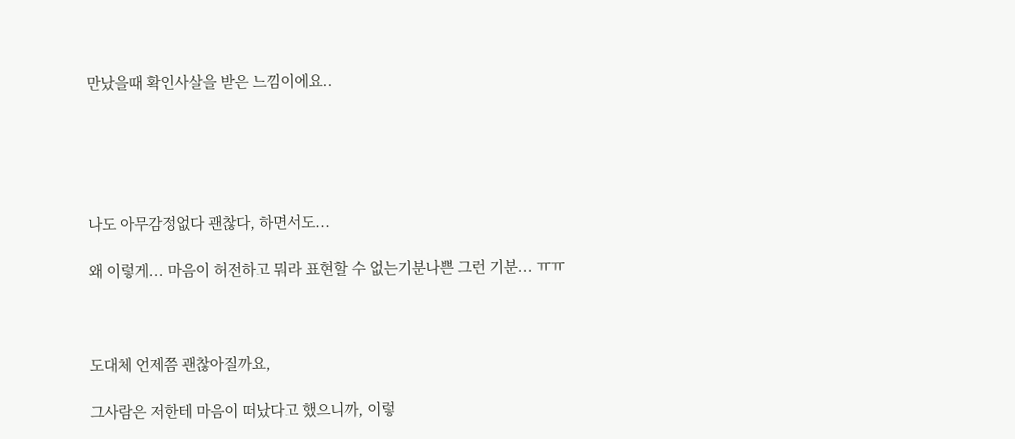만났을때 확인사살을 받은 느낌이에요..





나도 아무감정없다 괜찮다, 하면서도...

왜 이렇게... 마음이 허전하고 뭐라 표현할 수 없는기분나쁜 그런 기분... ㅠㅠ



도대체 언제쯤 괜찮아질까요,

그사람은 저한테 마음이 떠났다고 했으니까, 이렇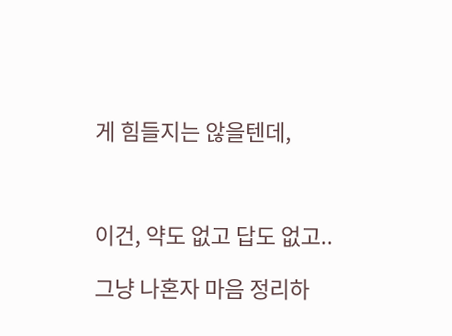게 힘들지는 않을텐데,



이건, 약도 없고 답도 없고..

그냥 나혼자 마음 정리하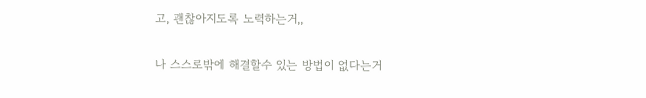고, 괜찮아지도록 노력하는거,,

나 스스로밖에 해결할수 있는 방법이 없다는거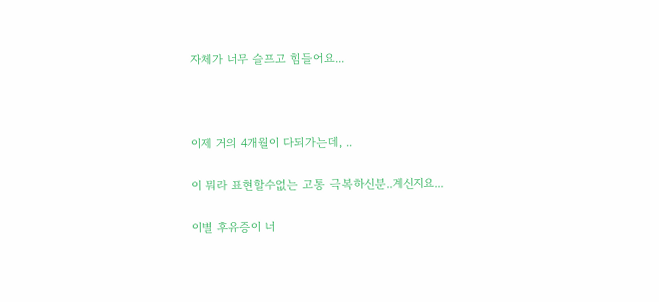자체가 너무 슬프고 힘들어요...



이제 거의 4개월이 다되가는데, ..

이 뭐라 표현할수없는 고통 극복하신분..계신지요...

이별 후유증이 너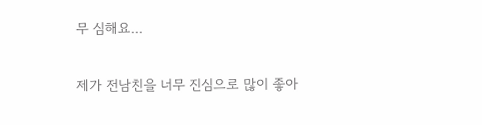무 심해요...

제가 전남친을 너무 진심으로 많이 좋아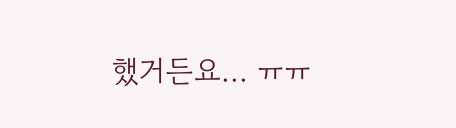했거든요... ㅠㅠ